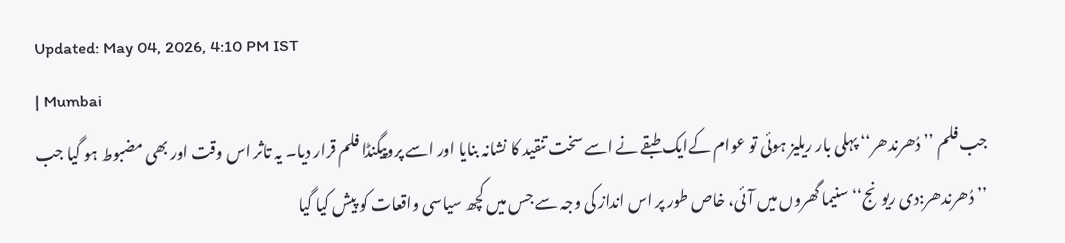Updated: May 04, 2026, 4:10 PM IST
| Mumbai
جب فلم ’’دُھرندھر‘‘ پہلی بار ریلیز ہوئی تو عوام کےایک طبقے نے اسے سخت تنقید کا نشانہ بنایا اور اسے پروپیگنڈا فلم قرار دیا۔ یہ تاثر اس وقت اور بھی مضبوط ہو گیا جب ’’دُھرندھر:دی ریونج‘‘سنیما گھروں میں آئی، خاص طور پر اس انداز کی وجہ سے جس میں کچھ سیاسی واقعات کو پیش کیا گیا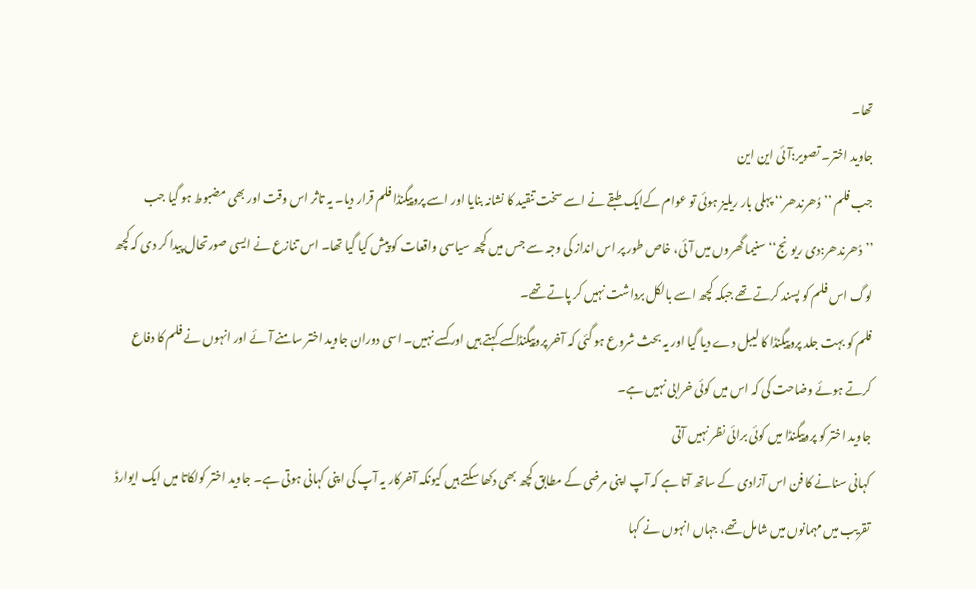تھا۔
جاوید اختر۔ تصویر:آئی این این
جب فلم ’’دُھرندھر‘‘ پہلی بار ریلیز ہوئی تو عوام کےایک طبقے نے اسے سخت تنقید کا نشانہ بنایا اور اسے پروپیگنڈا فلم قرار دیا۔ یہ تاثر اس وقت اور بھی مضبوط ہو گیا جب ’’دُھرندھر:دی ریونج‘‘سنیما گھروں میں آئی، خاص طور پر اس انداز کی وجہ سے جس میں کچھ سیاسی واقعات کو پیش کیا گیا تھا۔ اس تنازع نے ایسی صورتحال پیدا کر دی کہ کچھ لوگ اس فلم کو پسند کرتے تھے جبکہ کچھ اسے بالکل برداشت نہیں کر پاتے تھے۔
فلم کو بہت جلد پروپیگنڈا کا لیبل دے دیا گیا اور یہ بحث شروع ہو گئی کہ آخر پروپیگنڈا کسے کہتے ہیں اور کسے نہیں۔ اسی دوران جاوید اختر سامنے آئے اور انہوں نے فلم کا دفاع کرتے ہوئے وضاحت کی کہ اس میں کوئی خرابی نہیں ہے۔
جاوید اختر کو پروپیگنڈا میں کوئی برائی نظر نہیں آتی
کہانی سنانے کا فن اس آزادی کے ساتھ آتا ہے کہ آپ اپنی مرضی کے مطابق کچھ بھی دکھا سکتے ہیں کیونکہ آخرکار یہ آپ کی اپنی کہانی ہوتی ہے۔ جاوید اختر کولکاتا میں ایک ایوارڈ تقریب میں مہمانوں میں شامل تھے، جہاں انہوں نے کہا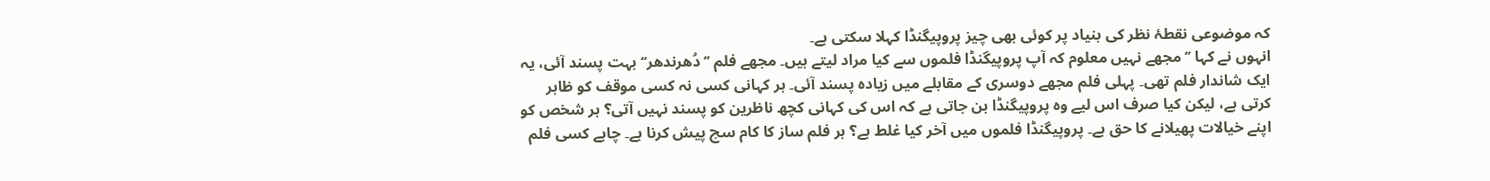کہ موضوعی نقطۂ نظر کی بنیاد پر کوئی بھی چیز پروپیگنڈا کہلا سکتی ہے۔
انہوں نے کہا ’’مجھے نہیں معلوم کہ آپ پروپیگنڈا فلموں سے کیا مراد لیتے ہیں۔ مجھے فلم ’’دُھرندھر‘‘ بہت پسند آئی، یہ ایک شاندار فلم تھی۔ پہلی فلم مجھے دوسری کے مقابلے میں زیادہ پسند آئی۔ ہر کہانی کسی نہ کسی موقف کو ظاہر کرتی ہے، لیکن کیا صرف اس لیے وہ پروپیگنڈا بن جاتی ہے کہ اس کی کہانی کچھ ناظرین کو پسند نہیں آتی؟ ہر شخص کو اپنے خیالات پھیلانے کا حق ہے۔ پروپیگنڈا فلموں میں آخر کیا غلط ہے؟ ہر فلم ساز کا کام سچ پیش کرنا ہے۔ چاہے کسی فلم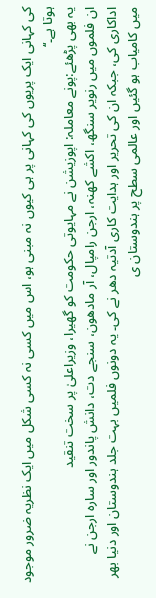کی کہانی ایک پریوں کی کہانی پر ہی کیوں نہ مبنی ہو، اس میں کسی نہ کسی شکل میں ایک نظریہ ضرور موجود ہوتا ہے۔‘‘
یہ بھی پڑھئے:پونے معاملہ: اپوزیشن نے مہایوتی حکومت کو گھیرا، وزیراعلیٰ پر سخت تنقید
ان فلموں میں رنویر سنگھ، اکشے کھنہ، ارجن رامپال، آر مادھون، سنجے دت، دانش پاندور اور سارہ ارجن نے اداکاری کی، جبکہ ان کی تحریر اور ہدایت کاری آدتیہ دھر نے کی۔ یہ دونوں فلمیں بہت جلد ہندوستان اور دنیا بھر میں کامیاب ہو گئیں اور عالمی سطح پر ہندوستان ی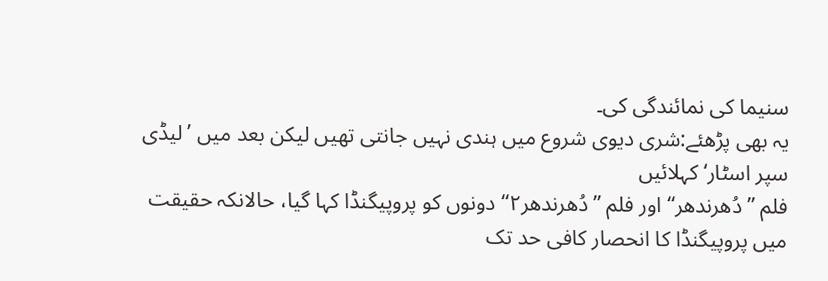سنیما کی نمائندگی کی۔
یہ بھی پڑھئے:شری دیوی شروع میں ہندی نہیں جانتی تھیں لیکن بعد میں ’لیڈی سپر اسٹار‘ کہلائیں
فلم ’’دُھرندھر‘‘ اور فلم ’’دُھرندھر۲‘‘ دونوں کو پروپیگنڈا کہا گیا، حالانکہ حقیقت میں پروپیگنڈا کا انحصار کافی حد تک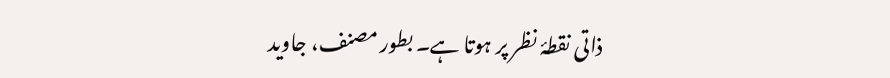ذاتی نقطۂ نظر پر ہوتا ہے۔ بطور مصنف، جاوید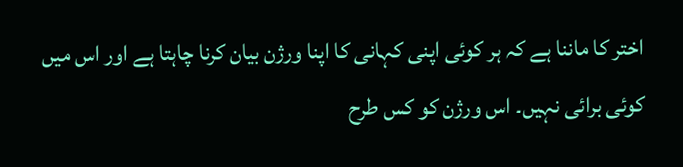اختر کا ماننا ہے کہ ہر کوئی اپنی کہانی کا اپنا ورژن بیان کرنا چاہتا ہے اور اس میں کوئی برائی نہیں۔ اس ورژن کو کس طرح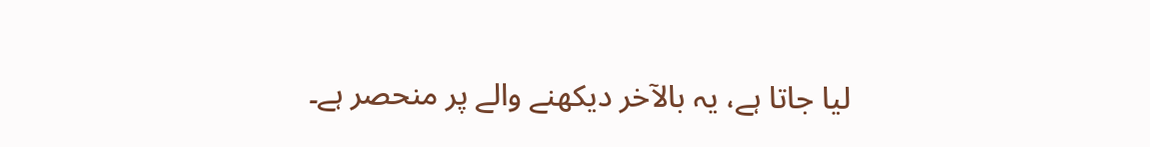لیا جاتا ہے، یہ بالآخر دیکھنے والے پر منحصر ہے۔